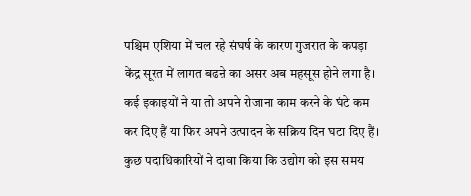पश्चिम एशिया में चल रहे संघर्ष के कारण गुजरात के कपड़ा केंद्र सूरत में लागत बढऩे का असर अब महसूस होने लगा है। कई इकाइयों ने या तो अपने रोजाना काम करने के घंटे कम कर दिए हैं या फिर अपने उत्पादन के सक्रिय दिन घटा दिए हैं। कुछ पदाधिकारियों ने दावा किया कि उद्योग को इस समय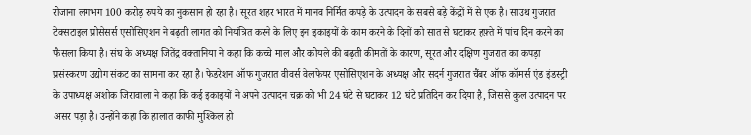रोजाना लगभग 100 करोड़ रुपये का नुकसान हो रहा है। सूरत शहर भारत में मानव निर्मित कपड़े के उत्पादन के सबसे बड़े केंद्रों में से एक है। साउथ गुजरात टेक्सटाइल प्रोसेसर्स एसोसिएशन ने बढ़ती लागत को नियंत्रित करने के लिए इन इकाइयों के काम करने के दिनों को सात से घटाकर हफ़्ते में पांच दिन करने का फैसला किया है। संघ के अध्यक्ष जितेंद्र वक्तानिया ने कहा कि कच्चे माल और कोयले की बढ़ती कीमतों के कारण, सूरत और दक्षिण गुजरात का कपड़ा प्रसंस्करण उद्योग संकट का सामना कर रहा है। फेडरेशन ऑफ गुजरात वीवर्स वेलफेयर एसोसिएशन के अध्यक्ष और सदर्न गुजरात चैंबर ऑफ कॉमर्स एंड इंडस्ट्री के उपाध्यक्ष अशोक जिरावाला ने कहा कि कई इकाइयों ने अपने उत्पादन चक्र को भी 24 घंटे से घटाकर 12 घंटे प्रतिदिन कर दिया है, जिससे कुल उत्पादन पर असर पड़ा है। उन्होंने कहा कि हालात काफी मुश्किल हो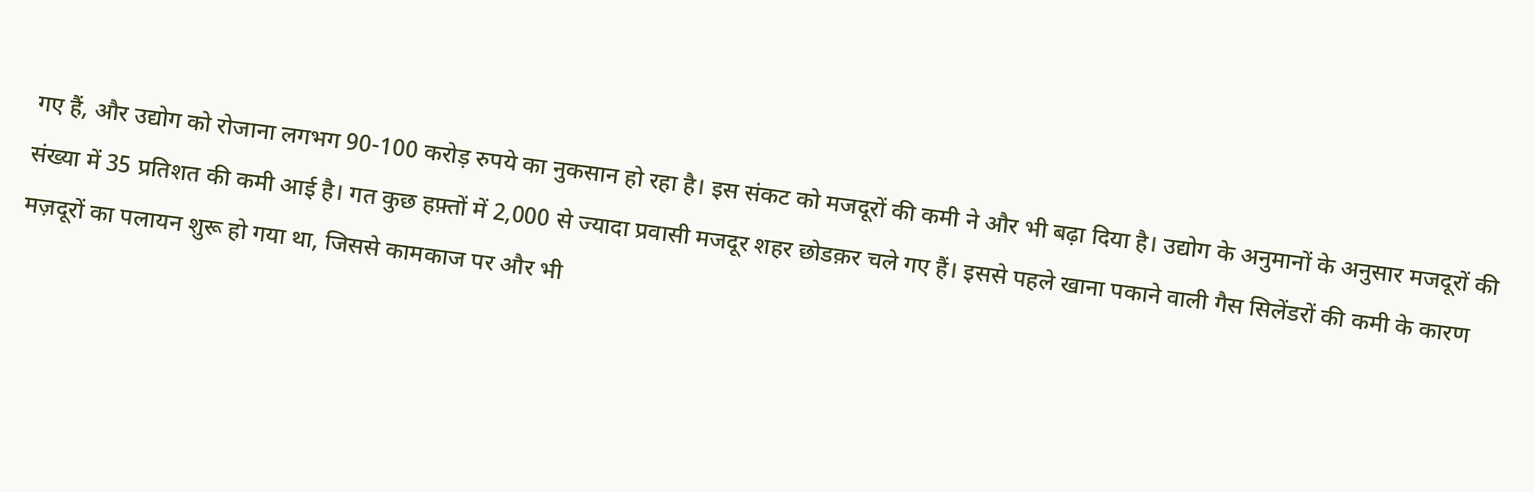गए हैं, और उद्योग को रोजाना लगभग 90-100 करोड़ रुपये का नुकसान हो रहा है। इस संकट को मजदूरों की कमी ने और भी बढ़ा दिया है। उद्योग के अनुमानों के अनुसार मजदूरों की संख्या में 35 प्रतिशत की कमी आई है। गत कुछ हफ़्तों में 2,000 से ज्यादा प्रवासी मजदूर शहर छोडक़र चले गए हैं। इससे पहले खाना पकाने वाली गैस सिलेंडरों की कमी के कारण मज़दूरों का पलायन शुरू हो गया था, जिससे कामकाज पर और भी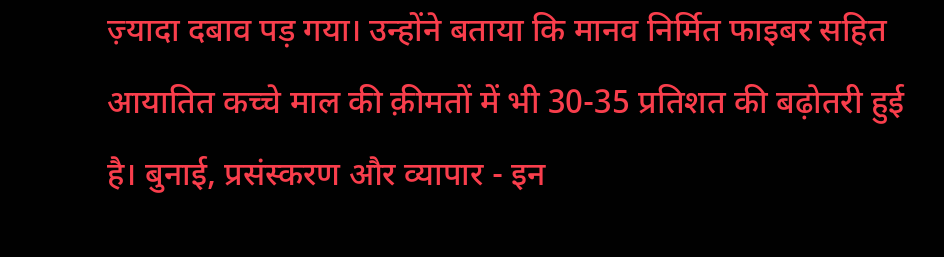ज़्यादा दबाव पड़ गया। उन्होंने बताया कि मानव निर्मित फाइबर सहित आयातित कच्चे माल की क़ीमतों में भी 30-35 प्रतिशत की बढ़ोतरी हुई है। बुनाई, प्रसंस्करण और व्यापार - इन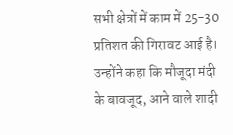सभी क्षेत्रों में काम में 25-30 प्रतिशत की गिरावट आई है। उन्होंने कहा कि मौजूदा मंदी के बावजूद, आने वाले शादी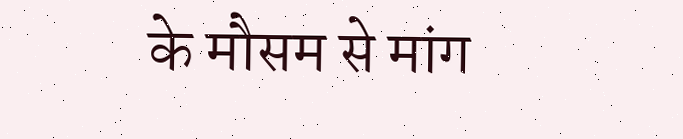के मौसम से मांग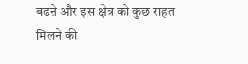बढऩे और इस क्षेत्र को कुछ राहत मिलने की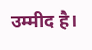उम्मीद है।